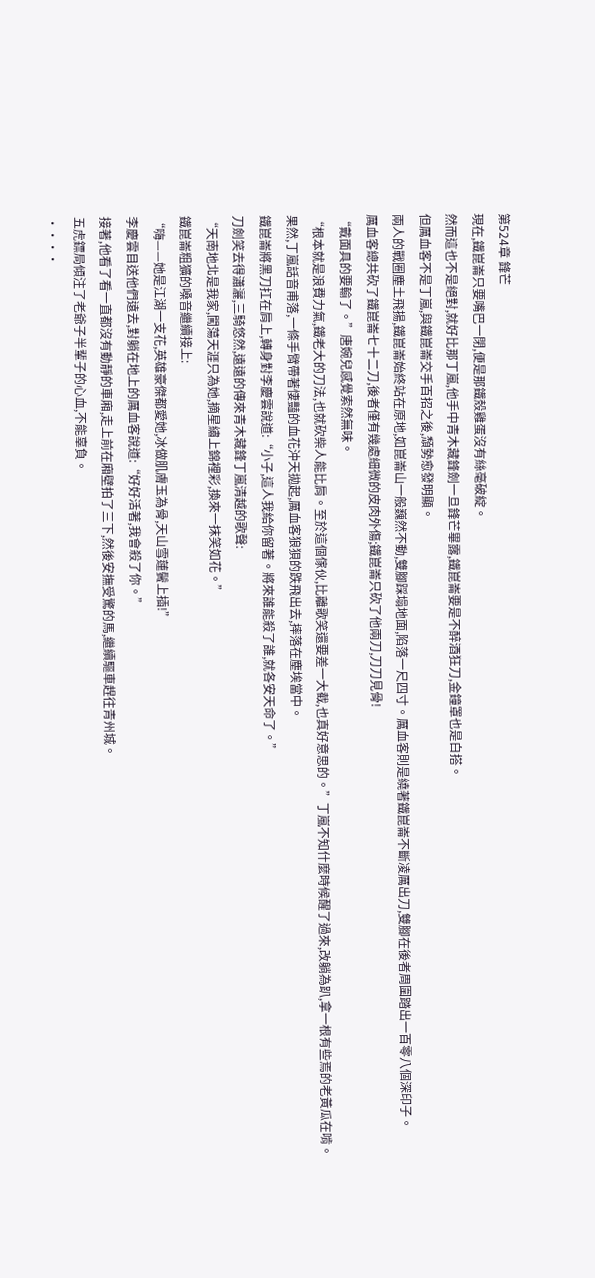第524章 鋒芒
現在,鐵崑崙只要嘴巴一閉,便是那鐵殼雞蛋沒有絲毫破綻。
然而這也不是絕對,就好比那丁嵐,他手中青木藏鋒劍一旦鋒芒畢露,鐵崑崙要是不醉酒狂刀,金鐘罩也是白搭。
但厲血客不是丁嵐,與鐵崑崙交手百招之後,頹勢愈發明顯。
兩人的戰圈塵土飛揚,鐵崑崙始終站在原地,如崑崙山一般巍然不動,雙腳踩塌地面,陷落一尺四寸。厲血客則是繞著鐵崑崙不斷凌厲出刀,雙腳在後者周圍踏出一百零八個深印子。
厲血客總共砍了鐵崑崙七十二刀,後者僅有幾處細微的皮肉外傷;鐵崑崙只砍了他兩刀,刀刀見骨!
“戴面具的要輸了。”唐婉兒感覺索然無味。
“根本就是浪費力氣,鐵老大的刀法,也就砍柴人能比肩。至於這個傢伙,比離歌笑還要差一大截,也真好意思的。”丁嵐不知什麼時候醒了過來,改躺為趴,拿一根有些焉的老黃瓜在啃。
果然,丁嵐話音甫落,一條手臂帶著悽豔的血花沖天拋起,厲血客狼狽的跌飛出去,摔落在塵埃當中。
鐵崑崙將黑刀扛在肩上,轉身對李慶雲說道:“小子,這人我給你留著。將來誰能殺了誰,就各安天命了。”
刀劍笑去得瀟灑,三騎悠然,遠遠的傳來青木藏鋒丁嵐清越的歌聲:
“天南地北是我家,闖蕩天涯只為她,摘星繡上錦裡彩,換來一抹笑如花。”
鐵崑崙粗獷的嗓音繼續接上:
“嗨——她是江湖一支花,英雄豪傑都愛她,冰做肌膚玉為骨,天山雪蓮鬢上插!”
李慶雲目送他們遠去,對躺在地上的厲血客說道:“好好活著,我會殺了你。”
接著,他看了看一直都沒有動靜的車廂,走上前在廂壁拍了三下,然後安撫受驚的馬,繼續驅車趕往青州城。
五虎鏢局傾注了老爺子半輩子的心血,不能辜負。
····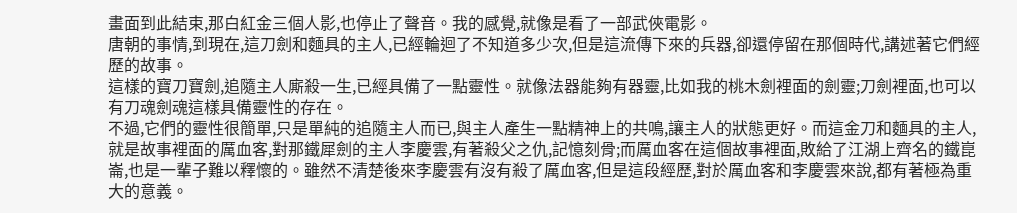畫面到此結束,那白紅金三個人影,也停止了聲音。我的感覺,就像是看了一部武俠電影。
唐朝的事情,到現在,這刀劍和麵具的主人,已經輪迴了不知道多少次,但是這流傳下來的兵器,卻還停留在那個時代,講述著它們經歷的故事。
這樣的寶刀寶劍,追隨主人廝殺一生,已經具備了一點靈性。就像法器能夠有器靈,比如我的桃木劍裡面的劍靈;刀劍裡面,也可以有刀魂劍魂這樣具備靈性的存在。
不過,它們的靈性很簡單,只是單純的追隨主人而已,與主人產生一點精神上的共鳴,讓主人的狀態更好。而這金刀和麵具的主人,就是故事裡面的厲血客,對那鐵犀劍的主人李慶雲,有著殺父之仇,記憶刻骨;而厲血客在這個故事裡面,敗給了江湖上齊名的鐵崑崙,也是一輩子難以釋懷的。雖然不清楚後來李慶雲有沒有殺了厲血客,但是這段經歷,對於厲血客和李慶雲來說,都有著極為重大的意義。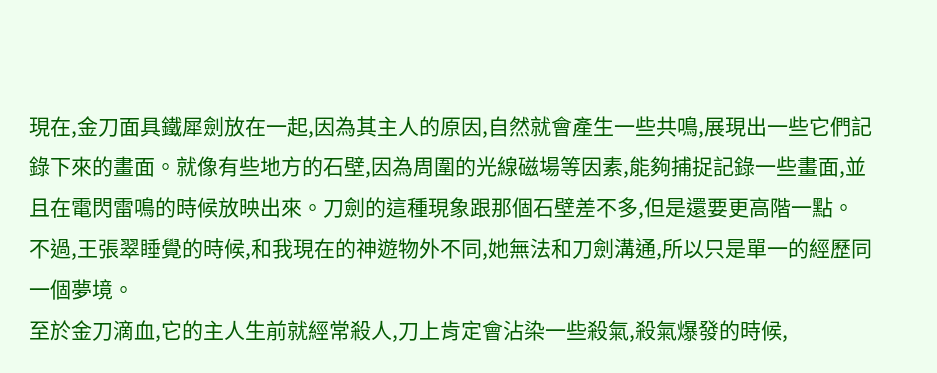現在,金刀面具鐵犀劍放在一起,因為其主人的原因,自然就會產生一些共鳴,展現出一些它們記錄下來的畫面。就像有些地方的石壁,因為周圍的光線磁場等因素,能夠捕捉記錄一些畫面,並且在電閃雷鳴的時候放映出來。刀劍的這種現象跟那個石壁差不多,但是還要更高階一點。
不過,王張翠睡覺的時候,和我現在的神遊物外不同,她無法和刀劍溝通,所以只是單一的經歷同一個夢境。
至於金刀滴血,它的主人生前就經常殺人,刀上肯定會沾染一些殺氣,殺氣爆發的時候,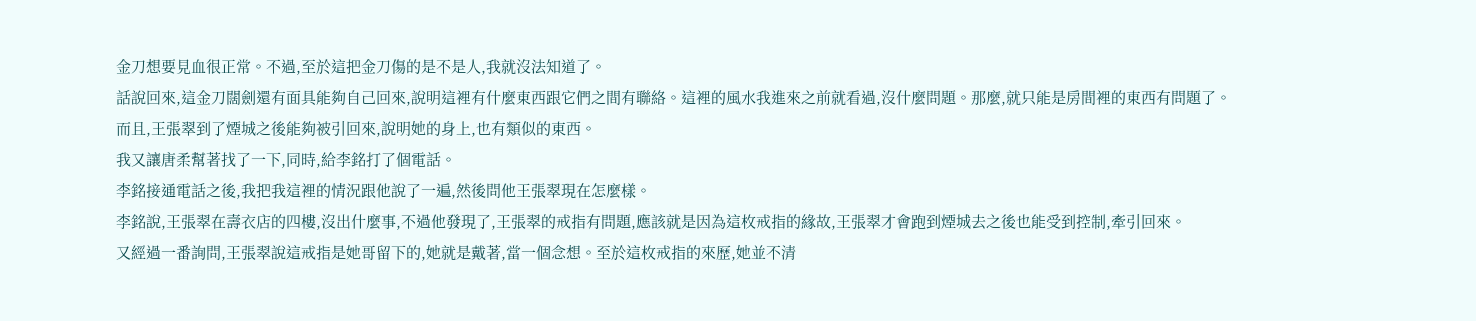金刀想要見血很正常。不過,至於這把金刀傷的是不是人,我就沒法知道了。
話說回來,這金刀闊劍還有面具能夠自己回來,說明這裡有什麼東西跟它們之間有聯絡。這裡的風水我進來之前就看過,沒什麼問題。那麼,就只能是房間裡的東西有問題了。
而且,王張翠到了煙城之後能夠被引回來,說明她的身上,也有類似的東西。
我又讓唐柔幫著找了一下,同時,給李銘打了個電話。
李銘接通電話之後,我把我這裡的情況跟他說了一遍,然後問他王張翠現在怎麼樣。
李銘說,王張翠在壽衣店的四樓,沒出什麼事,不過他發現了,王張翠的戒指有問題,應該就是因為這枚戒指的緣故,王張翠才會跑到煙城去之後也能受到控制,牽引回來。
又經過一番詢問,王張翠說這戒指是她哥留下的,她就是戴著,當一個念想。至於這枚戒指的來歷,她並不清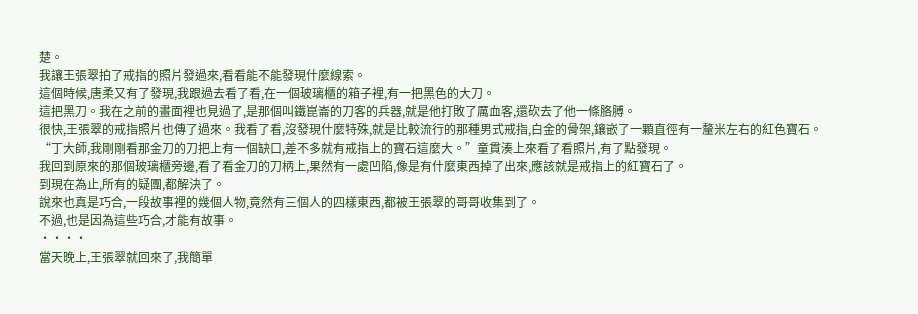楚。
我讓王張翠拍了戒指的照片發過來,看看能不能發現什麼線索。
這個時候,唐柔又有了發現,我跟過去看了看,在一個玻璃櫃的箱子裡,有一把黑色的大刀。
這把黑刀。我在之前的畫面裡也見過了,是那個叫鐵崑崙的刀客的兵器,就是他打敗了厲血客,還砍去了他一條胳膊。
很快,王張翠的戒指照片也傳了過來。我看了看,沒發現什麼特殊,就是比較流行的那種男式戒指,白金的骨架,鑲嵌了一顆直徑有一釐米左右的紅色寶石。
“丁大師,我剛剛看那金刀的刀把上有一個缺口,差不多就有戒指上的寶石這麼大。”童貫湊上來看了看照片,有了點發現。
我回到原來的那個玻璃櫃旁邊,看了看金刀的刀柄上,果然有一處凹陷,像是有什麼東西掉了出來,應該就是戒指上的紅寶石了。
到現在為止,所有的疑團,都解決了。
說來也真是巧合,一段故事裡的幾個人物,竟然有三個人的四樣東西,都被王張翠的哥哥收集到了。
不過,也是因為這些巧合,才能有故事。
····
當天晚上,王張翠就回來了,我簡單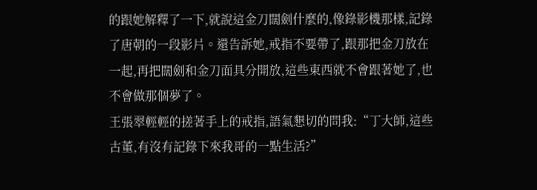的跟她解釋了一下,就說這金刀闊劍什麼的,像錄影機那樣,記錄了唐朝的一段影片。還告訴她,戒指不要帶了,跟那把金刀放在一起,再把闊劍和金刀面具分開放,這些東西就不會跟著她了,也不會做那個夢了。
王張翠輕輕的搓著手上的戒指,語氣懇切的問我:“丁大師,這些古董,有沒有記錄下來我哥的一點生活?”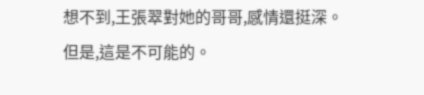想不到,王張翠對她的哥哥,感情還挺深。
但是,這是不可能的。